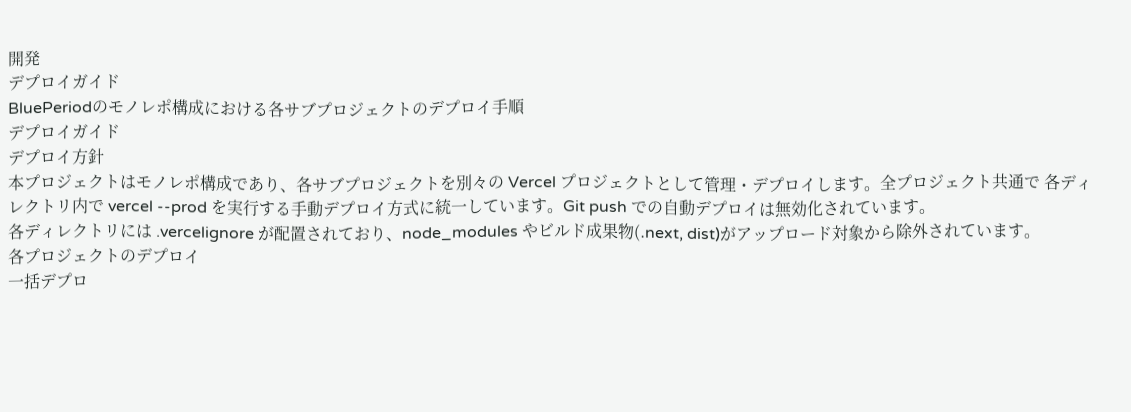開発
デプロイガイド
BluePeriodのモノレポ構成における各サブプロジェクトのデプロイ手順
デプロイガイド
デプロイ方針
本プロジェクトはモノレポ構成であり、各サブプロジェクトを別々の Vercel プロジェクトとして管理・デプロイします。全プロジェクト共通で 各ディレクトリ内で vercel --prod を実行する手動デプロイ方式に統一しています。Git push での自動デプロイは無効化されています。
各ディレクトリには .vercelignore が配置されており、node_modules やビルド成果物(.next, dist)がアップロード対象から除外されています。
各プロジェクトのデプロイ
一括デプロ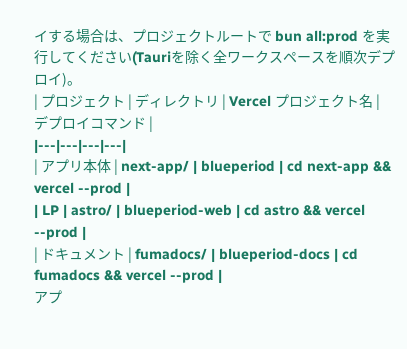イする場合は、プロジェクトルートで bun all:prod を実行してください(Tauriを除く全ワークスペースを順次デプロイ)。
| プロジェクト | ディレクトリ | Vercel プロジェクト名 | デプロイコマンド |
|---|---|---|---|
| アプリ本体 | next-app/ | blueperiod | cd next-app && vercel --prod |
| LP | astro/ | blueperiod-web | cd astro && vercel --prod |
| ドキュメント | fumadocs/ | blueperiod-docs | cd fumadocs && vercel --prod |
アプ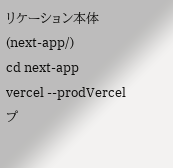リケーション本体 (next-app/)
cd next-app
vercel --prodVercel プ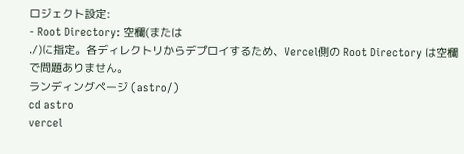ロジェクト設定:
- Root Directory: 空欄(または
./)に指定。各ディレクトリからデプロイするため、Vercel側の Root Directory は空欄で問題ありません。
ランディングページ (astro/)
cd astro
vercel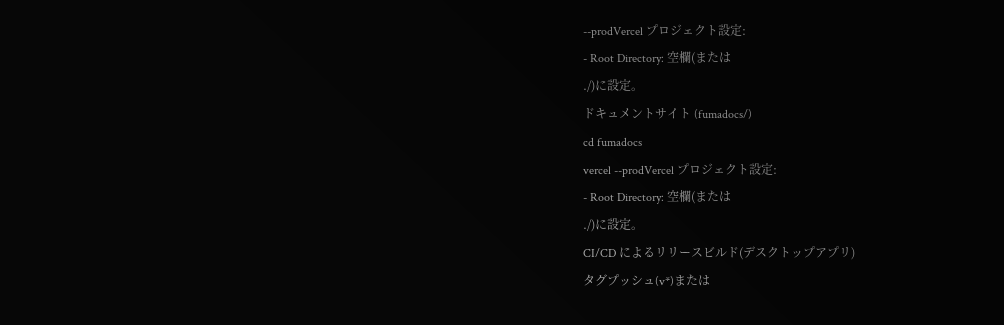--prodVercel プロジェクト設定:
- Root Directory: 空欄(または
./)に設定。
ドキュメントサイト (fumadocs/)
cd fumadocs
vercel --prodVercel プロジェクト設定:
- Root Directory: 空欄(または
./)に設定。
CI/CD によるリリースビルド(デスクトップアプリ)
タグプッシュ(v*)または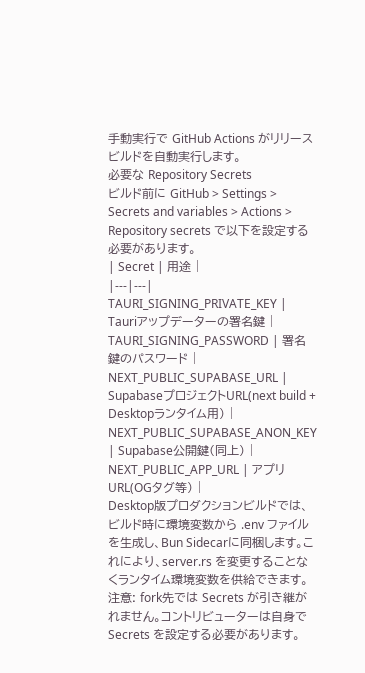手動実行で GitHub Actions がリリースビルドを自動実行します。
必要な Repository Secrets
ビルド前に GitHub > Settings > Secrets and variables > Actions > Repository secrets で以下を設定する必要があります。
| Secret | 用途 |
|---|---|
TAURI_SIGNING_PRIVATE_KEY | Tauriアップデーターの署名鍵 |
TAURI_SIGNING_PASSWORD | 署名鍵のパスワード |
NEXT_PUBLIC_SUPABASE_URL | SupabaseプロジェクトURL(next build + Desktopランタイム用) |
NEXT_PUBLIC_SUPABASE_ANON_KEY | Supabase公開鍵(同上) |
NEXT_PUBLIC_APP_URL | アプリURL(OGタグ等) |
Desktop版プロダクションビルドでは、ビルド時に環境変数から .env ファイルを生成し、Bun Sidecarに同梱します。これにより、server.rs を変更することなくランタイム環境変数を供給できます。
注意: fork先では Secrets が引き継がれません。コントリビューターは自身で Secrets を設定する必要があります。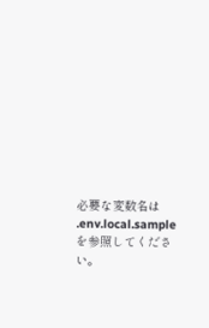必要な変数名は
.env.local.sampleを参照してください。